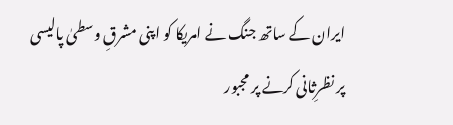ایران کے ساتھ جنگ نے امریکا کو اپنی مشرقِ وسطیٰ پالیسی پر نظرِثانی کرنے پر مجبور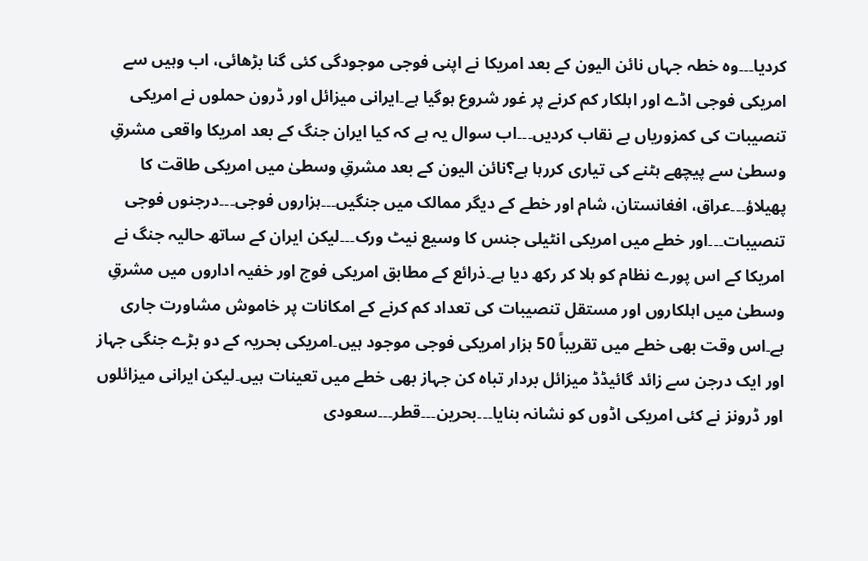کردیا۔۔۔وہ خطہ جہاں نائن الیون کے بعد امریکا نے اپنی فوجی موجودگی کئی گنا بڑھائی، اب وہیں سے امریکی فوجی اڈے اور اہلکار کم کرنے پر غور شروع ہوگیا ہے۔ایرانی میزائل اور ڈرون حملوں نے امریکی تنصیبات کی کمزوریاں بے نقاب کردیں۔۔۔اب سوال یہ ہے کہ کیا ایران جنگ کے بعد امریکا واقعی مشرقِ وسطیٰ سے پیچھے ہٹنے کی تیاری کررہا ہے؟نائن الیون کے بعد مشرقِ وسطیٰ میں امریکی طاقت کا پھیلاؤ۔۔۔عراق، افغانستان، شام اور خطے کے دیگر ممالک میں جنگیں۔۔۔ہزاروں فوجی۔۔۔درجنوں فوجی تنصیبات۔۔۔اور خطے میں امریکی انٹیلی جنس کا وسیع نیٹ ورک۔۔۔لیکن ایران کے ساتھ حالیہ جنگ نے امریکا کے اس پورے نظام کو ہلا کر رکھ دیا ہے۔ذرائع کے مطابق امریکی فوج اور خفیہ اداروں میں مشرقِ وسطیٰ میں اہلکاروں اور مستقل تنصیبات کی تعداد کم کرنے کے امکانات پر خاموش مشاورت جاری ہے۔اس وقت بھی خطے میں تقریباً 50 ہزار امریکی فوجی موجود ہیں۔امریکی بحریہ کے دو بڑے جنگی جہاز اور ایک درجن سے زائد گائیڈڈ میزائل بردار تباہ کن جہاز بھی خطے میں تعینات ہیں۔لیکن ایرانی میزائلوں اور ڈرونز نے کئی امریکی اڈوں کو نشانہ بنایا۔۔۔بحرین۔۔۔قطر۔۔۔سعودی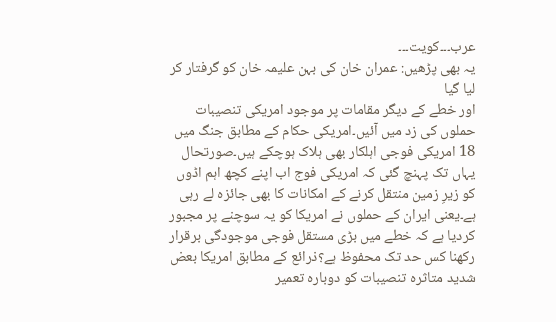عرب۔۔۔کویت۔۔۔
یہ بھی پڑھیں: عمران خان کی بہن علیمہ خان کو گرفتار کر لیا گیا
اور خطے کے دیگر مقامات پر موجود امریکی تنصیبات حملوں کی زد میں آئیں۔امریکی حکام کے مطابق جنگ میں 18 امریکی فوجی اہلکار بھی ہلاک ہوچکے ہیں۔صورتحال یہاں تک پہنچ گئی کہ امریکی فوج اب اپنے کچھ اہم اڈوں کو زیرِ زمین منتقل کرنے کے امکانات کا بھی جائزہ لے رہی ہے۔یعنی ایران کے حملوں نے امریکا کو یہ سوچنے پر مجبور کردیا ہے کہ خطے میں بڑی مستقل فوجی موجودگی برقرار رکھنا کس حد تک محفوظ ہے؟ذرائع کے مطابق امریکا بعض شدید متاثرہ تنصیبات کو دوبارہ تعمیر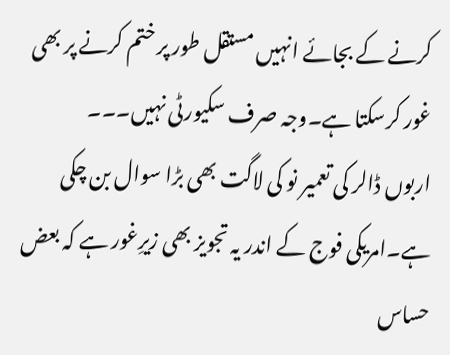کرنے کے بجائے انہیں مستقل طور پر ختم کرنے پر بھی غور کرسکتا ہے۔وجہ صرف سکیورٹی نہیں۔۔۔
اربوں ڈالر کی تعمیر نو کی لاگت بھی بڑا سوال بن چکی ہے۔امریکی فوج کے اندر یہ تجویز بھی زیرِغور ہے کہ بعض حساس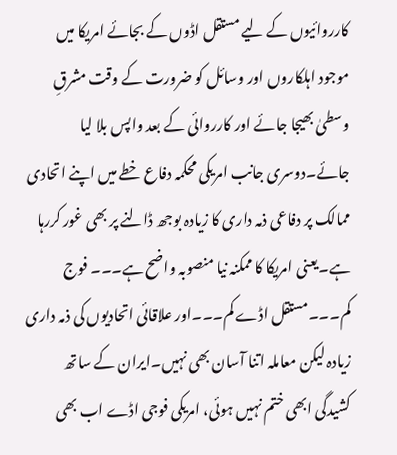کارروائیوں کے لیے مستقل اڈوں کے بجائے امریکا میں موجود اہلکاروں اور وسائل کو ضرورت کے وقت مشرقِ وسطیٰ بھیجا جائے اور کارروائی کے بعد واپس بلا لیا جائے۔دوسری جانب امریکی محکمہ دفاع خطے میں اپنے اتحادی ممالک پر دفاعی ذمہ داری کا زیادہ بوجھ ڈالنے پر بھی غور کررہا ہے۔یعنی امریکا کا ممکنہ نیا منصوبہ واضح ہے۔۔۔ فوج کم۔۔۔مستقل اڈے کم۔۔۔اور علاقائی اتحادیوں کی ذمہ داری زیادہ لیکن معاملہ اتنا آسان بھی نہیں۔ایران کے ساتھ کشیدگی ابھی ختم نہیں ہوئی، امریکی فوجی اڈے اب بھی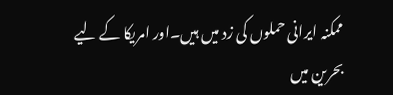ممکنہ ایرانی حملوں کی زد میں ہیں۔اور امریکا کے لیے بحرین میں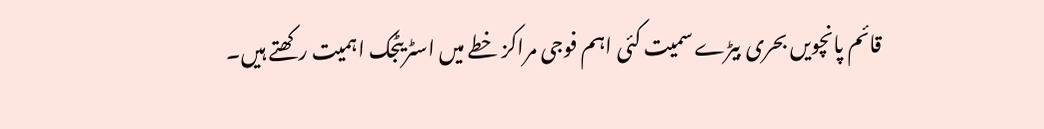قائم پانچویں بحری بیڑے سمیت کئی اہم فوجی مراکز خطے میں اسٹریٹجک اہمیت رکھتے ہیں۔